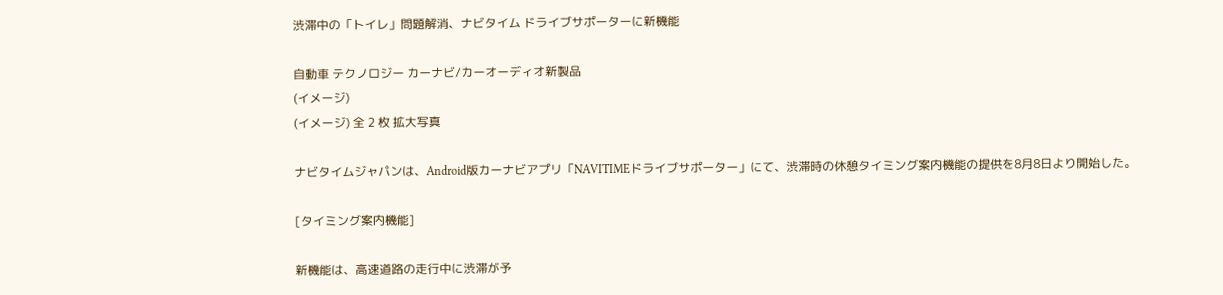渋滞中の「トイレ」問題解消、ナビタイム ドライブサポーターに新機能

自動車 テクノロジー カーナビ/カーオーディオ新製品
(イメージ)
(イメージ) 全 2 枚 拡大写真

ナビタイムジャパンは、Android版カーナビアプリ「NAVITIMEドライブサポーター」にて、渋滞時の休憩タイミング案内機能の提供を8月8日より開始した。

[タイミング案内機能]

新機能は、高速道路の走行中に渋滞が予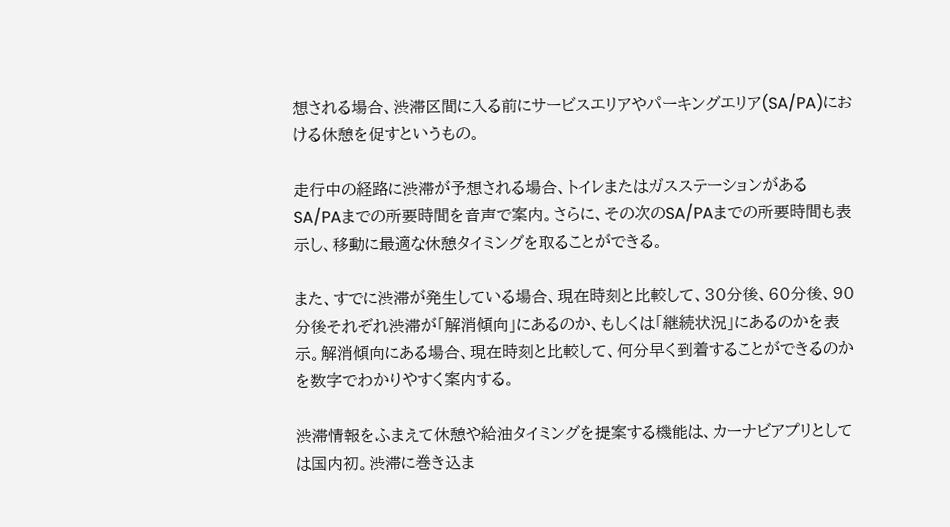想される場合、渋滞区間に入る前にサービスエリアやパーキングエリア(SA/PA)における休憩を促すというもの。

走行中の経路に渋滞が予想される場合、トイレまたはガスステーションがあるSA/PAまでの所要時間を音声で案内。さらに、その次のSA/PAまでの所要時間も表示し、移動に最適な休憩タイミングを取ることができる。

また、すでに渋滞が発生している場合、現在時刻と比較して、30分後、60分後、90分後それぞれ渋滞が「解消傾向」にあるのか、もしくは「継続状況」にあるのかを表示。解消傾向にある場合、現在時刻と比較して、何分早く到着することができるのかを数字でわかりやすく案内する。

渋滞情報をふまえて休憩や給油タイミングを提案する機能は、カーナビアプリとしては国内初。渋滞に巻き込ま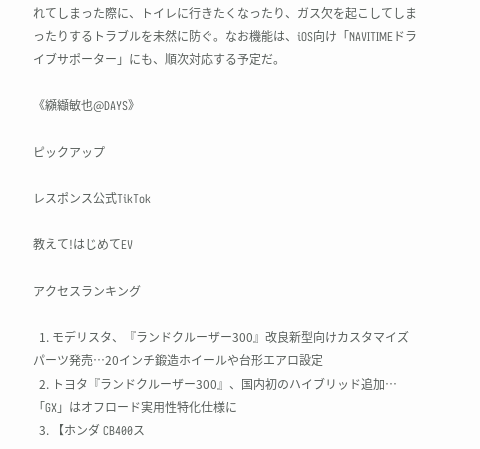れてしまった際に、トイレに行きたくなったり、ガス欠を起こしてしまったりするトラブルを未然に防ぐ。なお機能は、iOS向け「NAVITIMEドライブサポーター」にも、順次対応する予定だ。

《纐纈敏也@DAYS》

ピックアップ

レスポンス公式TikTok

教えて!はじめてEV

アクセスランキング

  1. モデリスタ、『ランドクルーザー300』改良新型向けカスタマイズパーツ発売…20インチ鍛造ホイールや台形エアロ設定
  2. トヨタ『ランドクルーザー300』、国内初のハイブリッド追加…「GX」はオフロード実用性特化仕様に
  3. 【ホンダ CB400ス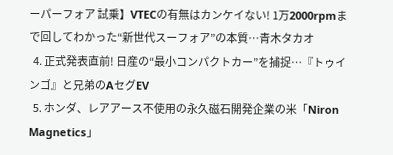ーパーフォア 試乗】VTECの有無はカンケイない! 1万2000rpmまで回してわかった“新世代スーフォア”の本質…青木タカオ
  4. 正式発表直前! 日産の“最小コンパクトカー”を捕捉…『トゥインゴ』と兄弟のAセグEV
  5. ホンダ、レアアース不使用の永久磁石開発企業の米「Niron Magnetics」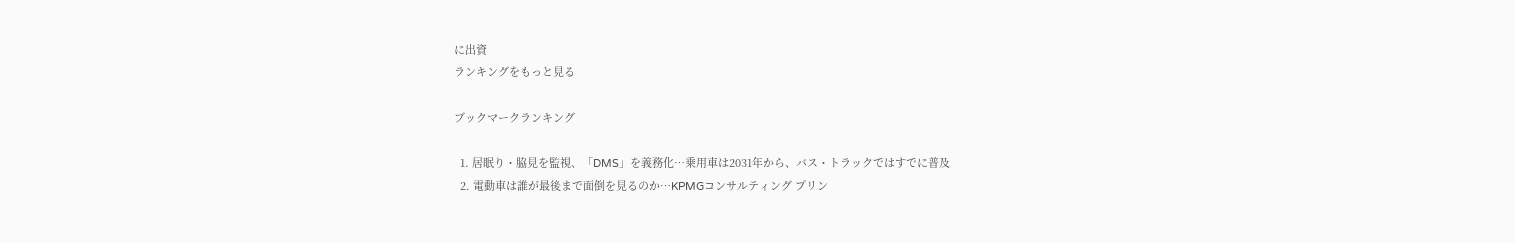に出資
ランキングをもっと見る

ブックマークランキング

  1. 居眠り・脇見を監視、「DMS」を義務化…乗用車は2031年から、バス・トラックではすでに普及
  2. 電動車は誰が最後まで面倒を見るのか…KPMGコンサルティング プリン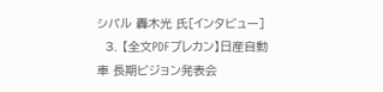シパル 轟木光 氏[インタビュー]
  3. 【全文PDFプレカン】日産自動車 長期ビジョン発表会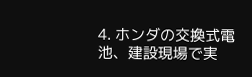4. ホンダの交換式電池、建設現場で実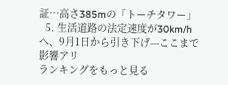証…高さ385mの「トーチタワー」
  5. 生活道路の法定速度が30km/hへ、9月1日から引き下げ---ここまで影響アリ
ランキングをもっと見る